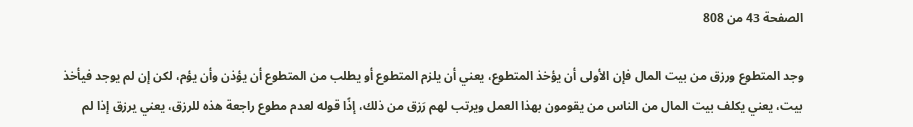الصفحة 43 من 808

وجد المتطوع ورزق من بيت المال فإن الأولى أن يؤخذ المتطوع، يعني أن يلزم المتطوع أو يطلب من المتطوع أن يؤذن وأن يؤم، لكن إن لم يوجد فيأخذ بيت، يعني يكلف بيت المال من الناس من يقومون بهذا العمل ويرتب لهم رَزق من ذلك، إذًا قوله لعدم مطوع راجعة هذه للرزق، يعني يرزق إذا لم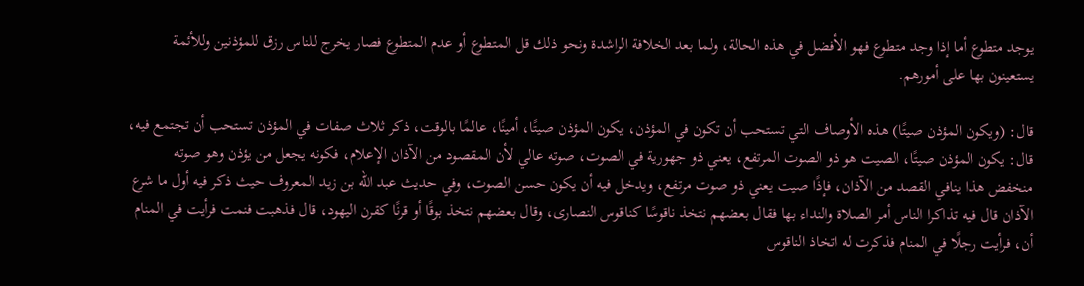يوجد متطوع أما إذا وجد متطوع فهو الأفضل في هذه الحالة، ولما بعد الخلافة الراشدة ونحو ذلك قل المتطوع أو عدم المتطوع فصار يخرج للناس رزق للمؤذنين وللأئمة يستعينون بها على أمورهم.

قال: (ويكون المؤذن صيتًا) هذه الأوصاف التي تستحب أن تكون في المؤذن، يكون المؤذن صيتًا، أمينًا، عالمًا بالوقت، ذكر ثلاث صفات في المؤذن تستحب أن تجتمع فيه، قال: يكون المؤذن صيتًا، الصيت هو ذو الصوت المرتفع، يعني ذو جهورية في الصوت، صوته عالي لأن المقصود من الآذان الإعلام، فكونه يجعل من يؤذن وهو صوته منخفض هذا ينافي القصد من الآذان، فإذًا صيت يعني ذو صوت مرتفع، ويدخل فيه أن يكون حسن الصوت، وفي حديث عبد الله بن زيد المعروف حيث ذكر فيه أول ما شرع الآذان قال فيه تذاكرا الناس أمر الصلاة والنداء بها فقال بعضهم نتخذ ناقوسًا كناقوس النصارى، وقال بعضهم نتخذ بوقًا أو قرنًا كقرن اليهود، قال فذهبت فنمت فرأيت في المنام أن، فرأيت رجلًا في المنام فذكرت له اتخاذ الناقوس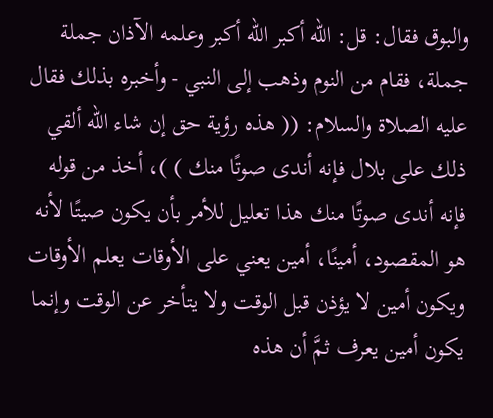والبوق فقال: قل: الله أكبر الله أكبر وعلمه الآذان جملة جملة، فقام من النوم وذهب إلى النبي - وأخبره بذلك فقال عليه الصلاة والسلام: (( هذه رؤية حق إن شاء الله ألقي ذلك على بلال فإنه أندى صوتًا منك ) )، أخذ من قوله فإنه أندى صوتًا منك هذا تعليل للأمر بأن يكون صيتًا لأنه هو المقصود، أمينًا، أمين يعني على الأوقات يعلم الأوقات ويكون أمين لا يؤذن قبل الوقت ولا يتأخر عن الوقت وإنما يكون أمين يعرف ثمَّ أن هذه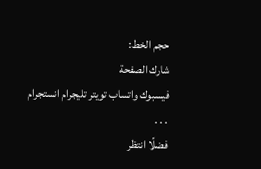حجم الخط:
شارك الصفحة
فيسبوك واتساب تويتر تليجرام انستجرام
. . .
فضلًا انتظر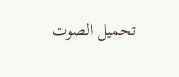تحميل الصوت